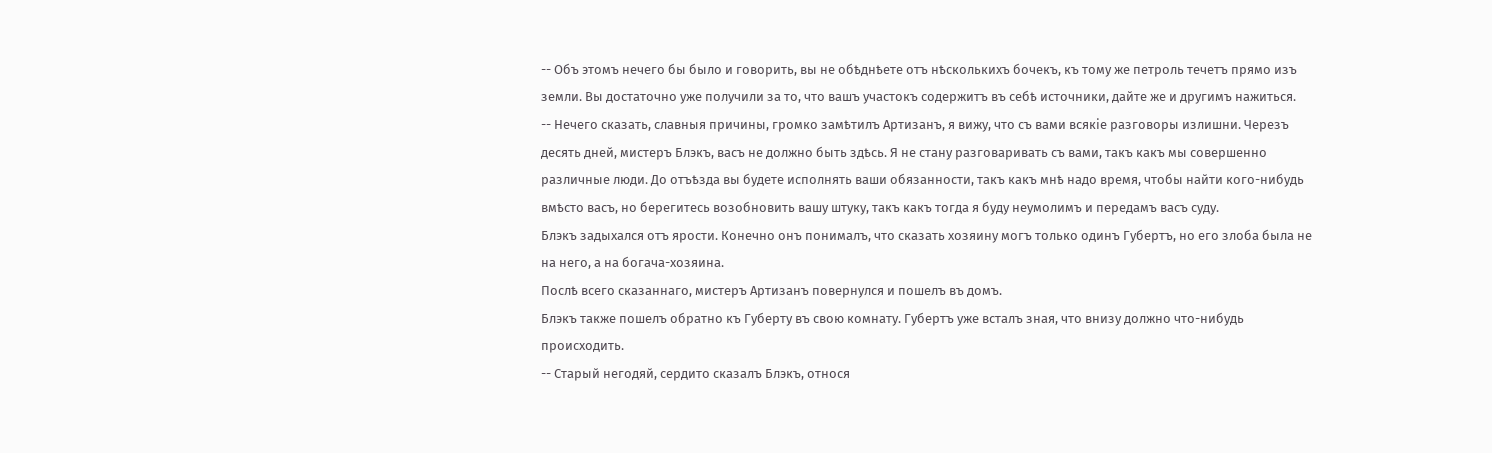-- Объ этомъ нечего бы было и говорить, вы не обѣднѣете отъ нѣсколькихъ бочекъ, къ тому же петроль течетъ прямо изъ земли. Вы достаточно уже получили за то, что вашъ участокъ содержитъ въ себѣ источники, дайте же и другимъ нажиться.
-- Нечего сказать, славныя причины, громко замѣтилъ Артизанъ, я вижу, что съ вами всякіе разговоры излишни. Черезъ десять дней, мистеръ Блэкъ, васъ не должно быть здѣсь. Я не стану разговаривать съ вами, такъ какъ мы совершенно различные люди. До отъѣзда вы будете исполнять ваши обязанности, такъ какъ мнѣ надо время, чтобы найти кого-нибудь вмѣсто васъ, но берегитесь возобновить вашу штуку, такъ какъ тогда я буду неумолимъ и передамъ васъ суду.
Блэкъ задыхался отъ ярости. Конечно онъ понималъ, что сказать хозяину могъ только одинъ Губертъ, но его злоба была не на него, а на богача-хозяина.
Послѣ всего сказаннаго, мистеръ Артизанъ повернулся и пошелъ въ домъ.
Блэкъ также пошелъ обратно къ Губерту въ свою комнату. Губертъ уже всталъ зная, что внизу должно что-нибудь происходить.
-- Старый негодяй, сердито сказалъ Блэкъ, относя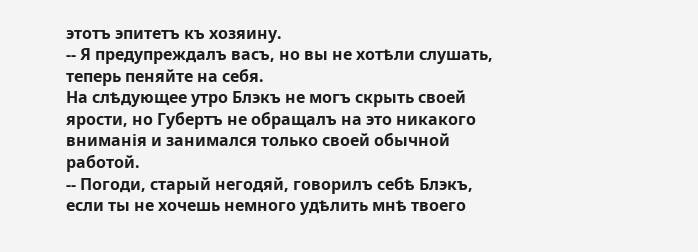этотъ эпитетъ къ хозяину.
-- Я предупреждалъ васъ, но вы не хотѣли слушать, теперь пеняйте на себя.
На слѣдующее утро Блэкъ не могъ скрыть своей ярости, но Губертъ не обращалъ на это никакого вниманія и занимался только своей обычной работой.
-- Погоди, старый негодяй, говорилъ себѣ Блэкъ, если ты не хочешь немного удѣлить мнѣ твоего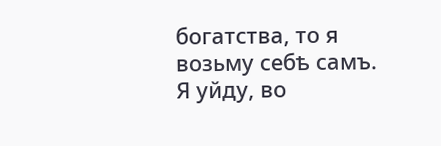богатства, то я возьму себѣ самъ. Я уйду, во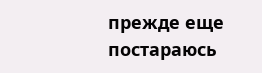прежде еще постараюсь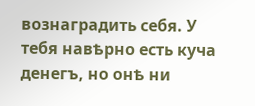вознаградить себя. У тебя навѣрно есть куча денегъ, но онѣ ни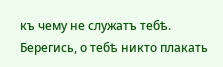къ чему не служатъ тебѣ. Берегись, о тебѣ никто плакать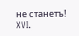не станетъ!
XVI.